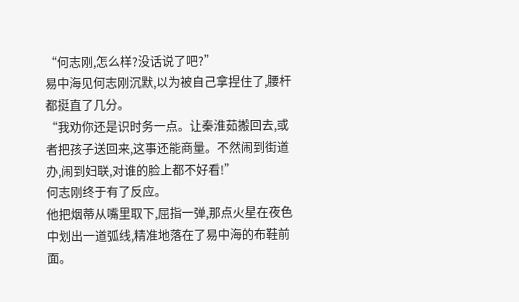“何志刚,怎么样?没话说了吧?”
易中海见何志刚沉默,以为被自己拿捏住了,腰杆都挺直了几分。
“我劝你还是识时务一点。让秦淮茹搬回去,或者把孩子送回来,这事还能商量。不然闹到街道办,闹到妇联,对谁的脸上都不好看!”
何志刚终于有了反应。
他把烟蒂从嘴里取下,屈指一弹,那点火星在夜色中划出一道弧线,精准地落在了易中海的布鞋前面。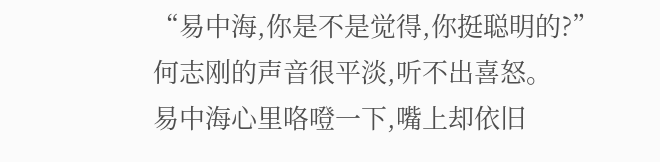“易中海,你是不是觉得,你挺聪明的?”
何志刚的声音很平淡,听不出喜怒。
易中海心里咯噔一下,嘴上却依旧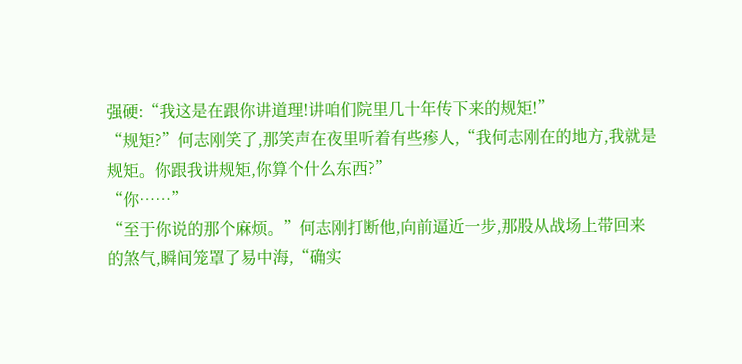强硬:“我这是在跟你讲道理!讲咱们院里几十年传下来的规矩!”
“规矩?”何志刚笑了,那笑声在夜里听着有些瘆人,“我何志刚在的地方,我就是规矩。你跟我讲规矩,你算个什么东西?”
“你……”
“至于你说的那个麻烦。”何志刚打断他,向前逼近一步,那股从战场上带回来的煞气,瞬间笼罩了易中海,“确实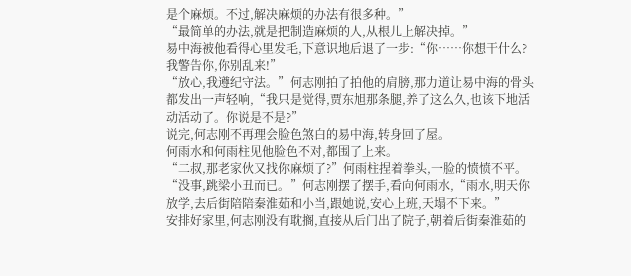是个麻烦。不过,解决麻烦的办法有很多种。”
“最简单的办法,就是把制造麻烦的人,从根儿上解决掉。”
易中海被他看得心里发毛,下意识地后退了一步:“你……你想干什么?我警告你,你别乱来!”
“放心,我遵纪守法。”何志刚拍了拍他的肩膀,那力道让易中海的骨头都发出一声轻响,“我只是觉得,贾东旭那条腿,养了这么久,也该下地活动活动了。你说是不是?”
说完,何志刚不再理会脸色煞白的易中海,转身回了屋。
何雨水和何雨柱见他脸色不对,都围了上来。
“二叔,那老家伙又找你麻烦了?”何雨柱捏着拳头,一脸的愤愤不平。
“没事,跳梁小丑而已。”何志刚摆了摆手,看向何雨水,“雨水,明天你放学,去后街陪陪秦淮茹和小当,跟她说,安心上班,天塌不下来。”
安排好家里,何志刚没有耽搁,直接从后门出了院子,朝着后街秦淮茹的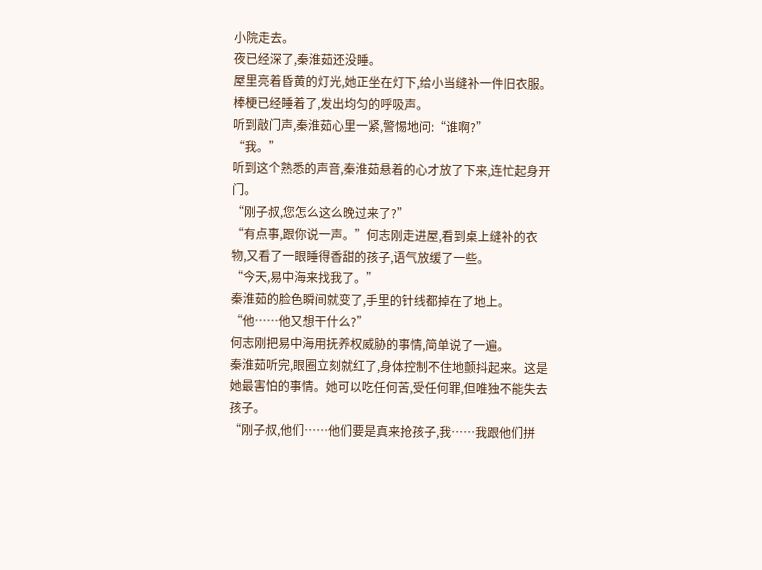小院走去。
夜已经深了,秦淮茹还没睡。
屋里亮着昏黄的灯光,她正坐在灯下,给小当缝补一件旧衣服。棒梗已经睡着了,发出均匀的呼吸声。
听到敲门声,秦淮茹心里一紧,警惕地问:“谁啊?”
“我。”
听到这个熟悉的声音,秦淮茹悬着的心才放了下来,连忙起身开门。
“刚子叔,您怎么这么晚过来了?”
“有点事,跟你说一声。”何志刚走进屋,看到桌上缝补的衣物,又看了一眼睡得香甜的孩子,语气放缓了一些。
“今天,易中海来找我了。”
秦淮茹的脸色瞬间就变了,手里的针线都掉在了地上。
“他……他又想干什么?”
何志刚把易中海用抚养权威胁的事情,简单说了一遍。
秦淮茹听完,眼圈立刻就红了,身体控制不住地颤抖起来。这是她最害怕的事情。她可以吃任何苦,受任何罪,但唯独不能失去孩子。
“刚子叔,他们……他们要是真来抢孩子,我……我跟他们拼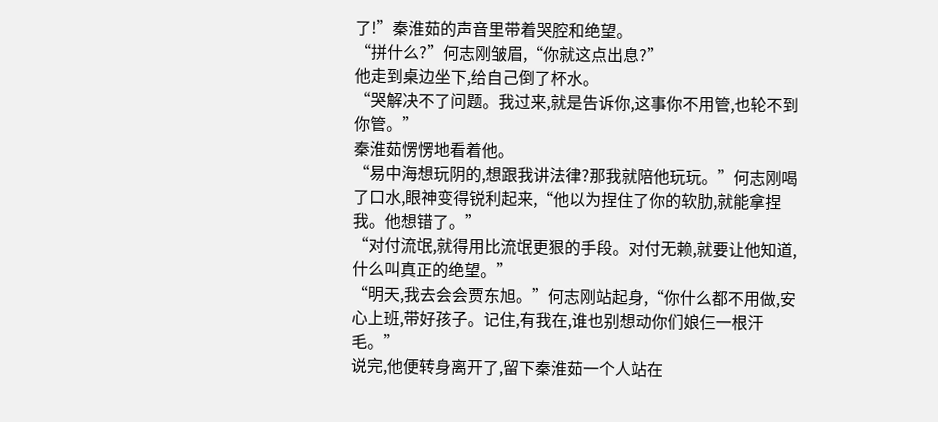了!”秦淮茹的声音里带着哭腔和绝望。
“拼什么?”何志刚皱眉,“你就这点出息?”
他走到桌边坐下,给自己倒了杯水。
“哭解决不了问题。我过来,就是告诉你,这事你不用管,也轮不到你管。”
秦淮茹愣愣地看着他。
“易中海想玩阴的,想跟我讲法律?那我就陪他玩玩。”何志刚喝了口水,眼神变得锐利起来,“他以为捏住了你的软肋,就能拿捏我。他想错了。”
“对付流氓,就得用比流氓更狠的手段。对付无赖,就要让他知道,什么叫真正的绝望。”
“明天,我去会会贾东旭。”何志刚站起身,“你什么都不用做,安心上班,带好孩子。记住,有我在,谁也别想动你们娘仨一根汗毛。”
说完,他便转身离开了,留下秦淮茹一个人站在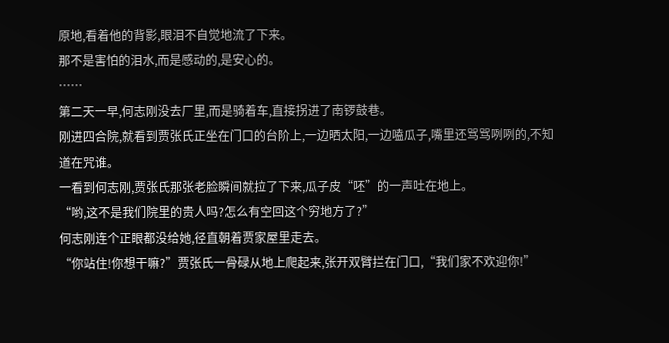原地,看着他的背影,眼泪不自觉地流了下来。
那不是害怕的泪水,而是感动的,是安心的。
……
第二天一早,何志刚没去厂里,而是骑着车,直接拐进了南锣鼓巷。
刚进四合院,就看到贾张氏正坐在门口的台阶上,一边晒太阳,一边嗑瓜子,嘴里还骂骂咧咧的,不知道在咒谁。
一看到何志刚,贾张氏那张老脸瞬间就拉了下来,瓜子皮“呸”的一声吐在地上。
“哟,这不是我们院里的贵人吗?怎么有空回这个穷地方了?”
何志刚连个正眼都没给她,径直朝着贾家屋里走去。
“你站住!你想干嘛?”贾张氏一骨碌从地上爬起来,张开双臂拦在门口,“我们家不欢迎你!”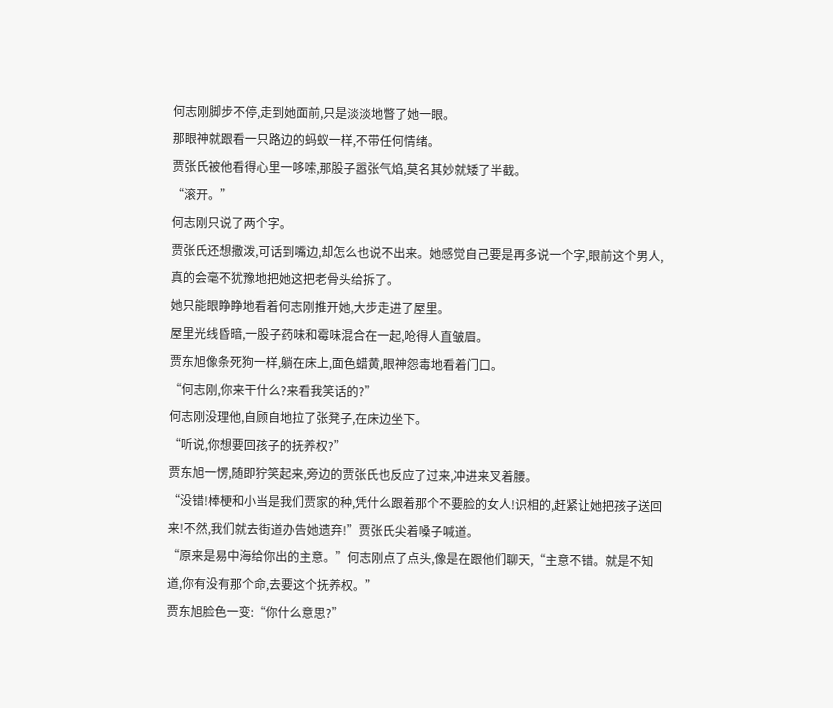何志刚脚步不停,走到她面前,只是淡淡地瞥了她一眼。
那眼神就跟看一只路边的蚂蚁一样,不带任何情绪。
贾张氏被他看得心里一哆嗦,那股子嚣张气焰,莫名其妙就矮了半截。
“滚开。”
何志刚只说了两个字。
贾张氏还想撒泼,可话到嘴边,却怎么也说不出来。她感觉自己要是再多说一个字,眼前这个男人,真的会毫不犹豫地把她这把老骨头给拆了。
她只能眼睁睁地看着何志刚推开她,大步走进了屋里。
屋里光线昏暗,一股子药味和霉味混合在一起,呛得人直皱眉。
贾东旭像条死狗一样,躺在床上,面色蜡黄,眼神怨毒地看着门口。
“何志刚,你来干什么?来看我笑话的?”
何志刚没理他,自顾自地拉了张凳子,在床边坐下。
“听说,你想要回孩子的抚养权?”
贾东旭一愣,随即狞笑起来,旁边的贾张氏也反应了过来,冲进来叉着腰。
“没错!棒梗和小当是我们贾家的种,凭什么跟着那个不要脸的女人!识相的,赶紧让她把孩子送回来!不然,我们就去街道办告她遗弃!”贾张氏尖着嗓子喊道。
“原来是易中海给你出的主意。”何志刚点了点头,像是在跟他们聊天,“主意不错。就是不知道,你有没有那个命,去要这个抚养权。”
贾东旭脸色一变:“你什么意思?”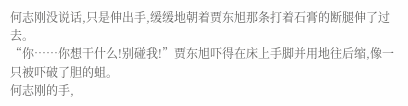何志刚没说话,只是伸出手,缓缓地朝着贾东旭那条打着石膏的断腿伸了过去。
“你……你想干什么!别碰我!”贾东旭吓得在床上手脚并用地往后缩,像一只被吓破了胆的蛆。
何志刚的手,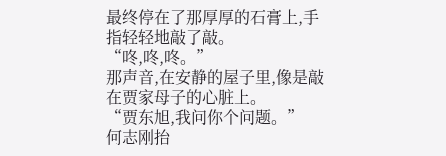最终停在了那厚厚的石膏上,手指轻轻地敲了敲。
“咚,咚,咚。”
那声音,在安静的屋子里,像是敲在贾家母子的心脏上。
“贾东旭,我问你个问题。”
何志刚抬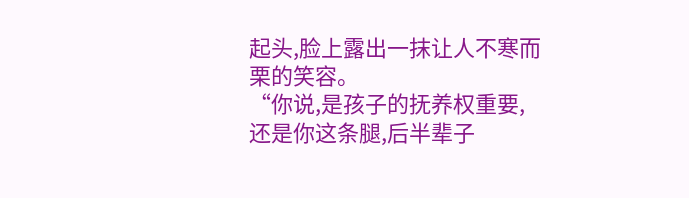起头,脸上露出一抹让人不寒而栗的笑容。
“你说,是孩子的抚养权重要,还是你这条腿,后半辈子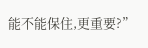能不能保住,更重要?”